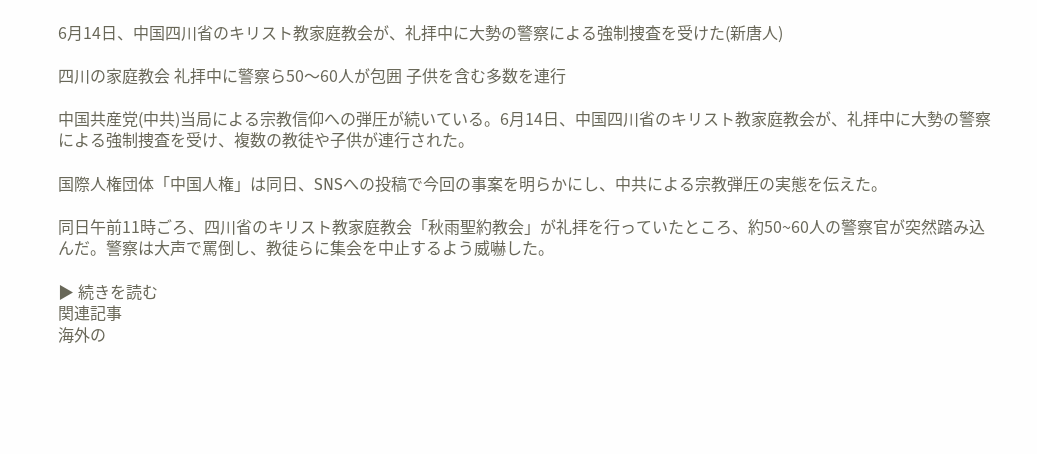6月14日、中国四川省のキリスト教家庭教会が、礼拝中に大勢の警察による強制捜査を受けた(新唐人)

四川の家庭教会 礼拝中に警察ら50〜60人が包囲 子供を含む多数を連行

中国共産党(中共)当局による宗教信仰への弾圧が続いている。6月14日、中国四川省のキリスト教家庭教会が、礼拝中に大勢の警察による強制捜査を受け、複数の教徒や子供が連行された。

国際人権団体「中国人権」は同日、SNSへの投稿で今回の事案を明らかにし、中共による宗教弾圧の実態を伝えた。

同日午前11時ごろ、四川省のキリスト教家庭教会「秋雨聖約教会」が礼拝を行っていたところ、約50~60人の警察官が突然踏み込んだ。警察は大声で罵倒し、教徒らに集会を中止するよう威嚇した。

▶ 続きを読む
関連記事
海外の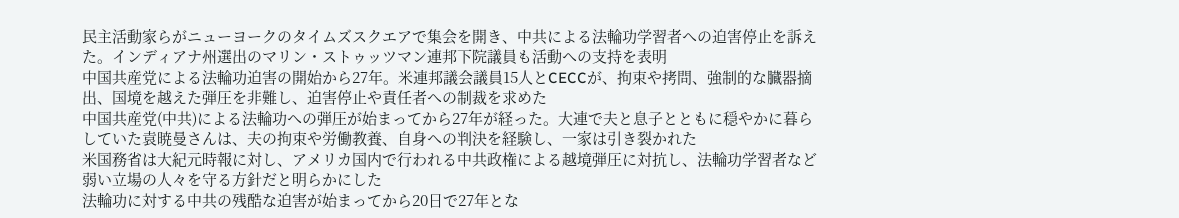民主活動家らがニューヨークのタイムズスクエアで集会を開き、中共による法輪功学習者への迫害停止を訴えた。インディアナ州選出のマリン・ストゥッツマン連邦下院議員も活動への支持を表明
中国共産党による法輪功迫害の開始から27年。米連邦議会議員15人とCECCが、拘束や拷問、強制的な臓器摘出、国境を越えた弾圧を非難し、迫害停止や責任者への制裁を求めた
中国共産党(中共)による法輪功への弾圧が始まってから27年が経った。大連で夫と息子とともに穏やかに暮らしていた袁暁曼さんは、夫の拘束や労働教養、自身への判決を経験し、一家は引き裂かれた
米国務省は大紀元時報に対し、アメリカ国内で行われる中共政権による越境弾圧に対抗し、法輪功学習者など弱い立場の人々を守る方針だと明らかにした
法輪功に対する中共の残酷な迫害が始まってから20日で27年とな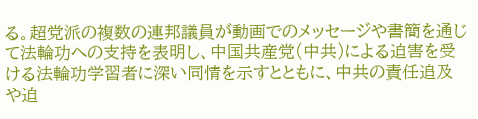る。超党派の複数の連邦議員が動画でのメッセージや書簡を通じて法輪功への支持を表明し、中国共産党(中共)による迫害を受ける法輪功学習者に深い同情を示すとともに、中共の責任追及や迫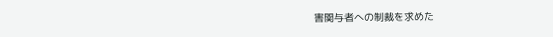害関与者への制裁を求めた